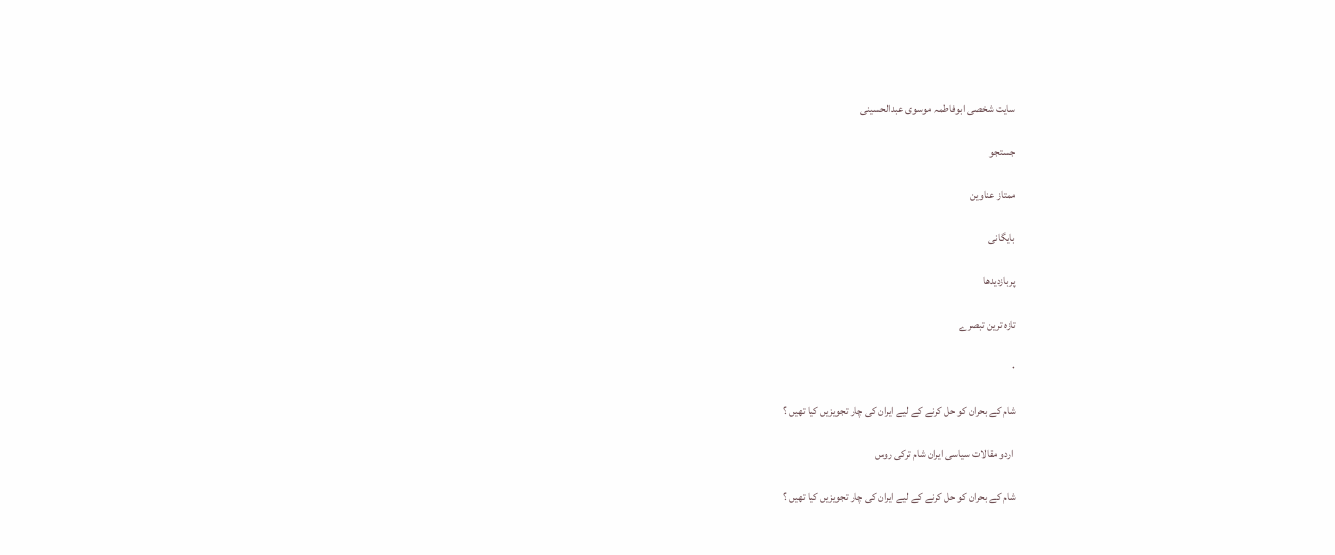سایت شخصی ابوفاطمہ موسوی عبدالحسینی

جستجو

ممتاز عناوین

بایگانی

پربازديدها

تازہ ترین تبصرے

۰

شام کے بحران کو حل کرنے کے لیے ایران کی چار تجویزیں کیا تھیں ؟

 اردو مقالات سیاسی ایران شام ترکی روس

شام کے بحران کو حل کرنے کے لیے ایران کی چار تجویزیں کیا تھیں ؟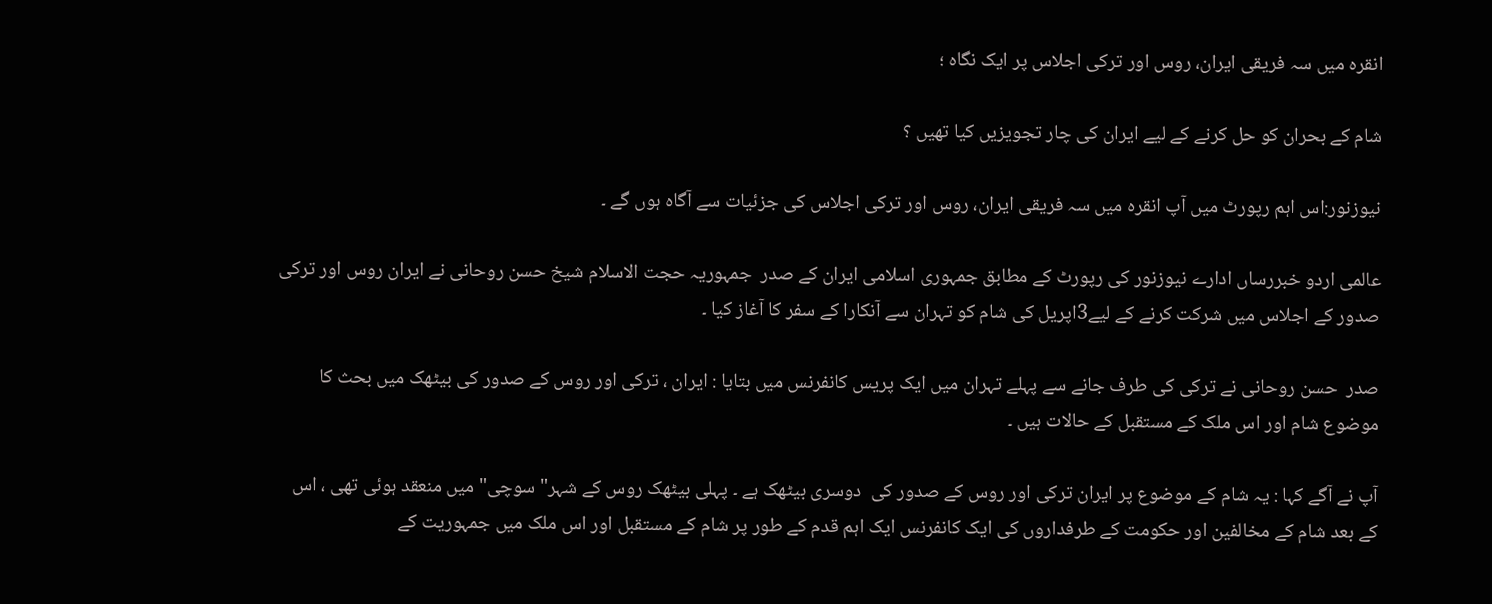انقرہ میں سہ فریقی ایران، روس اور ترکی اجلاس پر ایک نگاہ ؛

شام کے بحران کو حل کرنے کے لیے ایران کی چار تجویزیں کیا تھیں ؟

نیوزنور:اس اہم رپورٹ میں آپ انقرہ میں سہ فریقی ایران، روس اور ترکی اجلاس کی جزئیات سے آگاہ ہوں گے ۔

عالمی اردو خبررساں ادارے نیوزنور کی رپورٹ کے مطابق جمہوری اسلامی ایران کے صدر  جمہوریہ حجت الاسلام شیخ حسن روحانی نے ایران روس اور ترکی صدور کے اجلاس میں شرکت کرنے کے لیے3اپریل کی شام کو تہران سے آنکارا کے سفر کا آغاز کیا ۔

صدر  حسن روحانی نے ترکی کی طرف جانے سے پہلے تہران میں ایک پریس کانفرنس میں بتایا : ایران ، ترکی اور روس کے صدور کی بیٹھک میں بحث کا موضوع شام اور اس ملک کے مستقبل کے حالات ہیں ۔

آپ نے آگے کہا : یہ شام کے موضوع پر ایران ترکی اور روس کے صدور کی  دوسری بیٹھک ہے ۔ پہلی بیٹھک روس کے شہر" سوچی" میں منعقد ہوئی تھی ، اس کے بعد شام کے مخالفین اور حکومت کے طرفداروں کی ایک کانفرنس ایک اہم قدم کے طور پر شام کے مستقبل اور اس ملک میں جمہوریت کے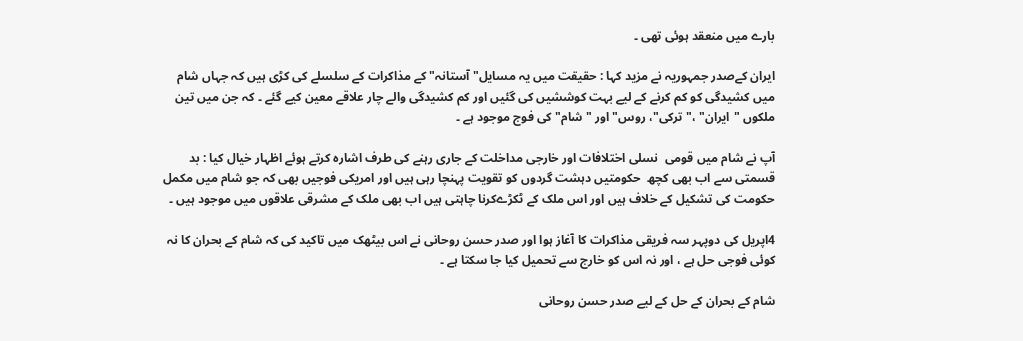بارے میں منعقد ہوئی تھی ۔

ایران کےصدر جمہوریہ نے مزید کہا : حقیقت میں یہ مسایل" آستانہ" کے مذاکرات کے سلسلے کی کڑی ہیں کہ جہاں شام میں کشیدگی کو کم کرنے کے لیے بہت کوششیں کی گئیں اور کم کشیدگی والے چار علاقے معین کیے گئے ۔ کہ جن میں تین ملکوں "ایران" ،"ترکی"، روس" اور "شام" کی فوج موجود ہے ۔

آپ نے شام میں قومی  نسلی اختلافات اور خارجی مداخلت کے جاری رہنے کی طرف اشارہ کرتے ہوئے اظہار خیال کیا : بد قسمتی سے اب بھی کچھ  حکومتیں دہشت گردوں کو تقویت پہنچا رہی ہیں اور امریکی فوجیں بھی کہ جو شام میں مکمل حکومت کی تشکیل کے خلاف ہیں اور اس ملک کے ٹکڑےکرنا چاہتی ہیں اب بھی ملک کے مشرقی علاقوں میں موجود ہیں ۔

4اپریل کی دوپہر سہ فریقی مذاکرات کا آغاز ہوا اور صدر حسن روحانی نے اس بیٹھک میں تاکید کی کہ شام کے بحران کا نہ کوئی فوجی حل ہے ، اور نہ اس کو خارج سے تحمیل کیا جا سکتا ہے ۔

شام کے بحران کے حل کے لیے صدر حسن روحانی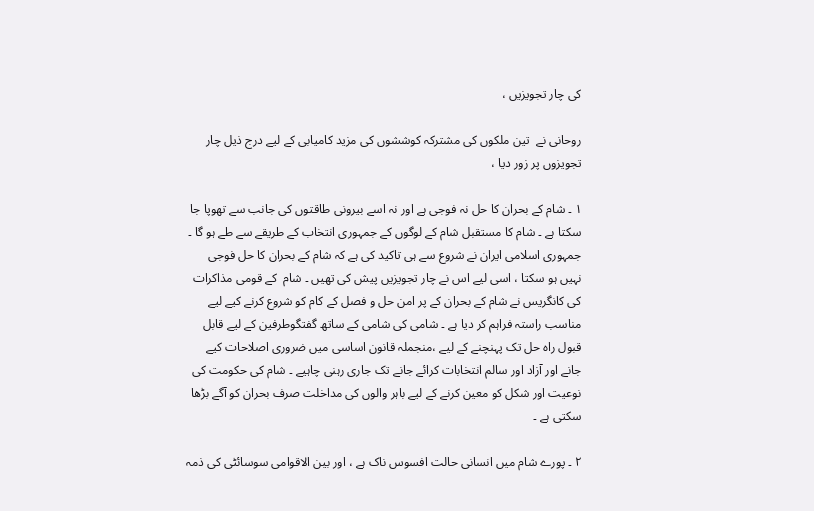کی چار تجویزیں ،

روحانی نے  تین ملکوں کی مشترکہ کوششوں کی مزید کامیابی کے لیے درج ذیل چار تجویزوں پر زور دیا ،

۱ ۔ شام کے بحران کا حل نہ فوجی ہے اور نہ اسے بیرونی طاقتوں کی جانب سے تھوپا جا سکتا ہے ۔ شام کا مستقبل شام کے لوگوں کے جمہوری انتخاب کے طریقے سے طے ہو گا ۔ جمہوری اسلامی ایران نے شروع سے ہی تاکید کی ہے کہ شام کے بحران کا حل فوجی نہیں ہو سکتا ، اسی لیے اس نے چار تجویزیں پیش کی تھیں ۔ شام  کے قومی مذاکرات کی کانگریس نے شام کے بحران کے پر امن حل و فصل کے کام کو شروع کرنے کیے لیے مناسب راستہ فراہم کر دیا ہے ۔ شامی کی شامی کے ساتھ گفتگوطرفین کے لیے قابل قبول راہ حل تک پہنچنے کے لیے ،منجملہ قانون اساسی میں ضروری اصلاحات کیے جانے اور آزاد اور سالم انتخابات کرائے جانے تک جاری رہنی چاہیے ۔ شام کی حکومت کی نوعیت اور شکل کو معین کرنے کے لیے باہر والوں کی مداخلت صرف بحران کو آگے بڑھا سکتی ہے ۔

۲ ۔ پورے شام میں انسانی حالت افسوس ناک ہے ، اور بین الاقوامی سوسائٹی کی ذمہ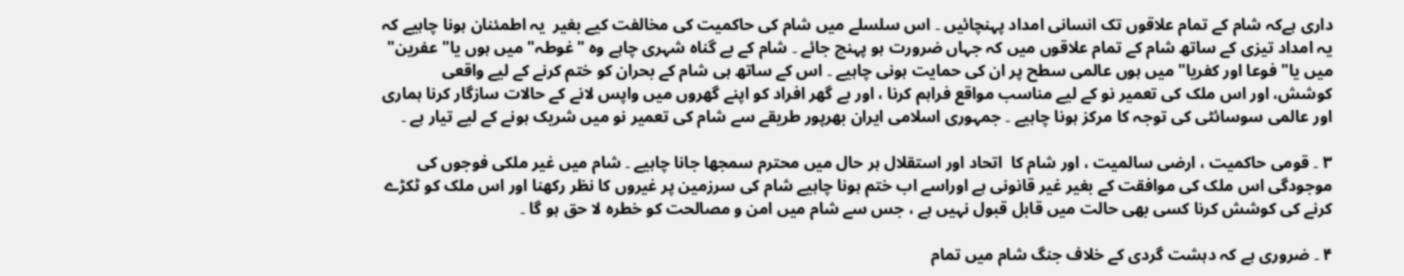داری ہےکہ شام کے تمام علاقوں تک انسانی امداد پہنچائیں ۔ اس سلسلے میں شام کی حاکمیت کی مخالفت کیے بغیر  یہ اطمئنان ہونا چاہیے کہ یہ امداد تیزی کے ساتھ شام کے تمام علاقوں میں کہ جہاں ضرورت ہو پہنچ جائے ۔ شام کے بے گناہ شہری چاہے وہ "غوطہ" میں ہوں یا" عفرین" میں یا" فوعا اور کفریا" میں ہوں عالمی سطح پر ان کی حمایت ہونی چاہیے ۔ اس کے ساتھ ہی شام کے بحران کو ختم کرنے کے لیے واقعی کوشش، اور اس ملک کی تعمیر نو کے لیے مناسب مواقع فراہم کرنا ، اور بے گھر افراد کو اپنے گھروں میں واپس لانے کے حالات سازگار کرنا ہماری اور عالمی سوسائٹی کی توجہ کا مرکز ہونا چاہیے ۔ جمہوری اسلامی ایران بھرپور طریقے سے شام کی تعمیر نو میں شریک ہونے کے لیے تیار ہے ۔

۳ ۔ قومی حاکمیت ، ارضی سالمیت ، اور شام کا  اتحاد اور استقلال ہر حال میں محترم سمجھا جانا چاہیے ۔ شام میں غیر ملکی فوجوں کی موجودگی اس ملک کی موافقت کے بغیر غیر قانونی ہے اوراسے اب ختم ہونا چاہیے شام کی سرزمین پر غیروں کا نظر رکھنا اور اس ملک کو ٹکڑے کرنے کی کوشش کرنا کسی بھی حالت میں قابل قبول نہیں ہے ، جس سے شام میں امن و مصالحت کو خطرہ لا حق ہو گا ۔

۴ ۔ ضروری ہے کہ دہشت گردی کے خلاف جنگ شام میں تمام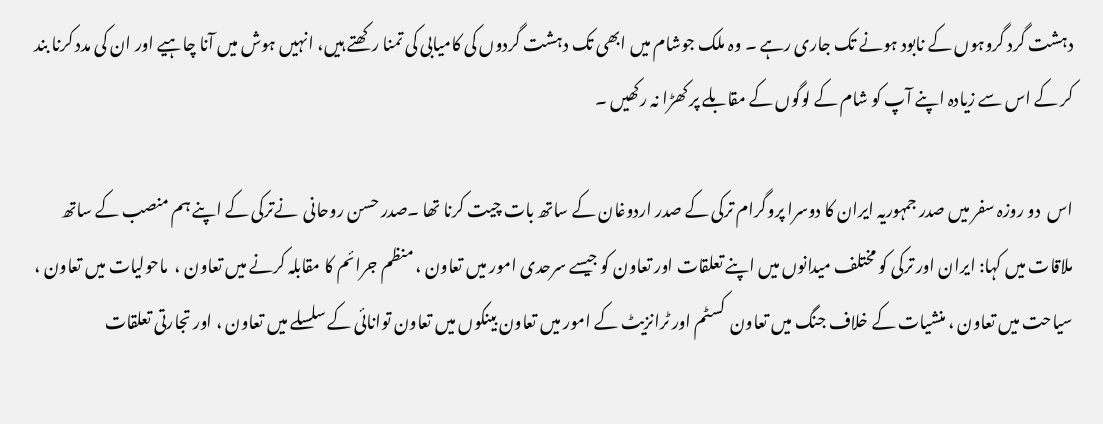دہشت گرد گروہوں کے نابود ہونے تک جاری رہے ۔ وہ ملک جوشام میں ابھی تک دہشت گردوں کی کامیابی کی تمنا رکھتے ہیں، انہیں ہوش میں آنا چاہیے اور ان کی مدد کرنا بند کر کے اس سے زیادہ اپنے آپ کو شام کے لوگوں کے مقابلے پر کھڑا نہ رکھیں ۔

اس  دو روزہ سفر میں صدر جمہوریہ ایران کا دوسرا پروگرام ترکی کے صدر اردوغان کے ساتھ بات چیت کرنا تھا ۔صدر حسن روحانی  نےترکی کے اپنے ہم منصب کے ساتھ ملاقات میں کہا: ایران اور ترکی کو مختلف میدانوں میں اپنے تعلقات اور تعاون کو جیسے سرحدی امور میں تعاون ، منظم جرائم کا مقابلہ کرنے میں تعاون ،  ماحولیات میں تعاون ، سیاحت میں تعاون ، منشیات کے خلاف جنگ میں تعاون  کسٹم اور ٹرانزیٹ کے امور میں تعاون بینکوں میں تعاون توانائی کے سلسلے میں تعاون ، اور تجارتی تعلقات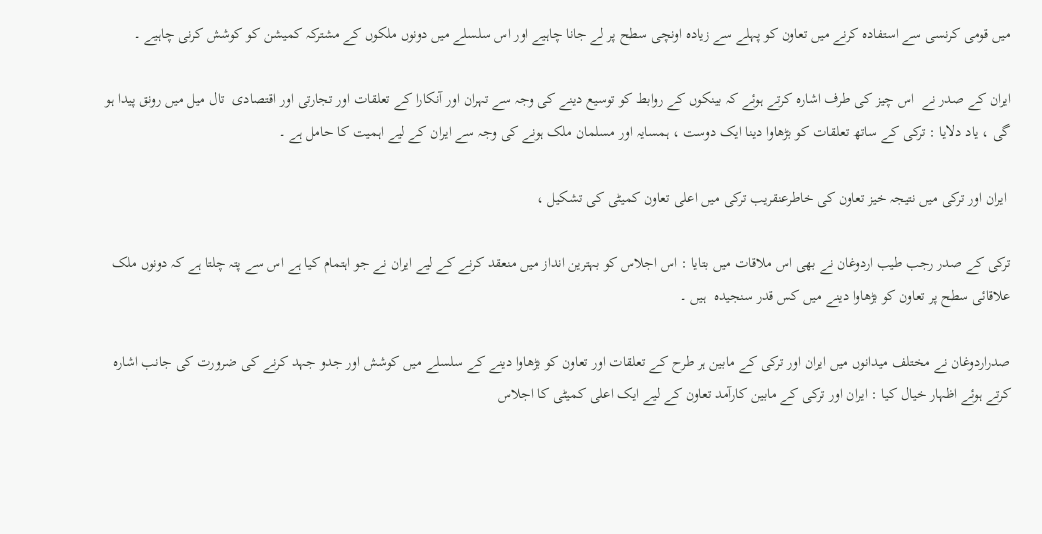میں قومی کرنسی سے استفادہ کرنے میں تعاون کو پہلے سے زیادہ اونچی سطح پر لے جانا چاہیے اور اس سلسلے میں دونوں ملکوں کے مشترکہ کمیشن کو کوشش کرنی چاہیے ۔

ایران کے صدر نے  اس چیز کی طرف اشارہ کرتے ہوئے کہ بینکوں کے روابط کو توسیع دینے کی وجہ سے تہران اور آنکارا کے تعلقات اور تجارتی اور اقتصادی  تال میل میں رونق پیدا ہو گی ، یاد دلایا : ترکی کے ساتھ تعلقات کو بڑھاوا دینا ایک دوست ، ہمسایہ اور مسلمان ملک ہونے کی وجہ سے ایران کے لیے اہمیت کا حامل ہے ۔

 ایران اور ترکی میں نتیجہ خیز تعاون کی خاطرعنقریب ترکی میں اعلی تعاون کمیٹی کی تشکیل ،

ترکی کے صدر رجب طیب اردوغان نے بھی اس ملاقات میں بتایا : اس اجلاس کو بہترین انداز میں منعقد کرنے کے لیے ایران نے جو اہتمام کیا ہے اس سے پتہ چلتا ہے کہ دونوں ملک علاقائی سطح پر تعاون کو بڑھاوا دینے میں کس قدر سنجیدہ  ہیں ۔

صدراردوغان نے مختلف میدانوں میں ایران اور ترکی کے مابین ہر طرح کے تعلقات اور تعاون کو بڑھاوا دینے کے سلسلے میں کوشش اور جدو جہد کرنے کی ضرورت کی جانب اشارہ کرتے ہوئے اظہار خیال کیا : ایران اور ترکی کے مابین کارآمد تعاون کے لیے ایک اعلی کمیٹی کا اجلاس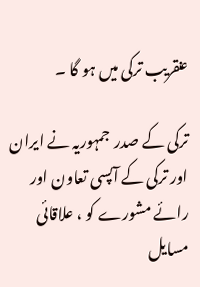عنقریب ترکی میں ہو گا ۔

ترکی کے صدر  جمہوریہ نے ایران اور ترکی کے آپسی تعاون اور رائے مشورے کو ، علاقائی مسایل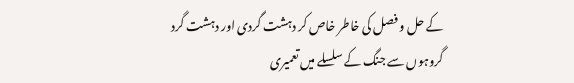کے حل و فصل کی خاطر خاص کر دہشت گردی اور دہشت گرد گروہوں سے جنگ کے سلسلے میں تعمیری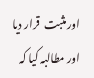اور مثبت  قرار دیا اور مطالبہ کیا کہ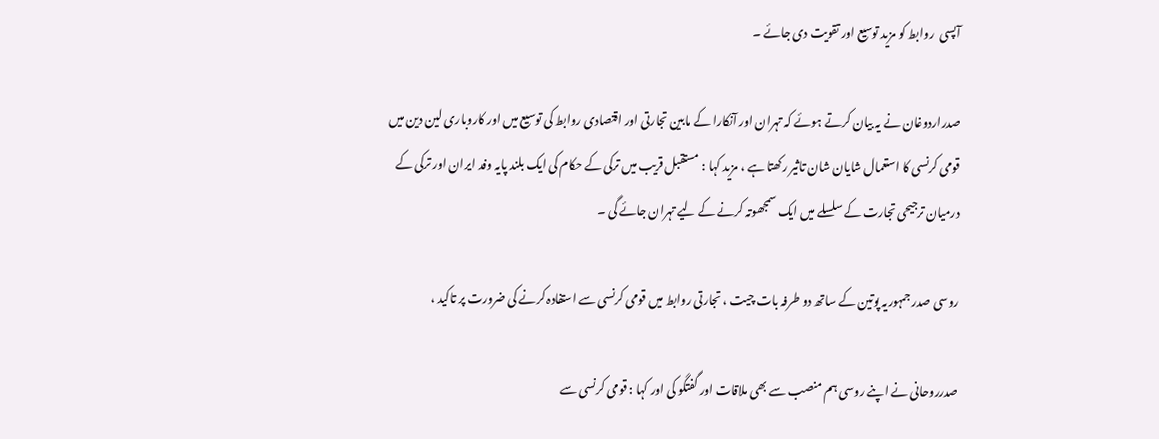آپسی  روابط کو مزید توسیع اور تقویت دی جائے ۔

صدراردوغان نے یہ بیان کرتے ہوئے کہ تہران اور آنکارا کے مابین تجارتی اور اقتصادی روابط کی توسیع میں اور کاروباری لین دین میں قومی کرنسی کا استعمال شایان شان تاثیر رکھتا ہے ، مزید کہا : مستقبل قریب میں ترکی کے حکام کی ایک بلند پایہ وفد ایران اور ترکی کے درمیان ترجیحی تجارت کے سلسلے میں ایک سمجھوتہ کرنے کے لیے تہران جائے گی ۔

روسی صدر جمہوریہ پوتین کے ساتھ دو طرفہ بات چیت ، تجارتی روابط میں قومی کرنسی سے استفادہ کرنے کی ضرورت پر تاکید ،

صدرروحانی نے اپنے روسی ہم منصب سے بھی ملاقات اور گفتگو کی اور کہا : قومی کرنسی سے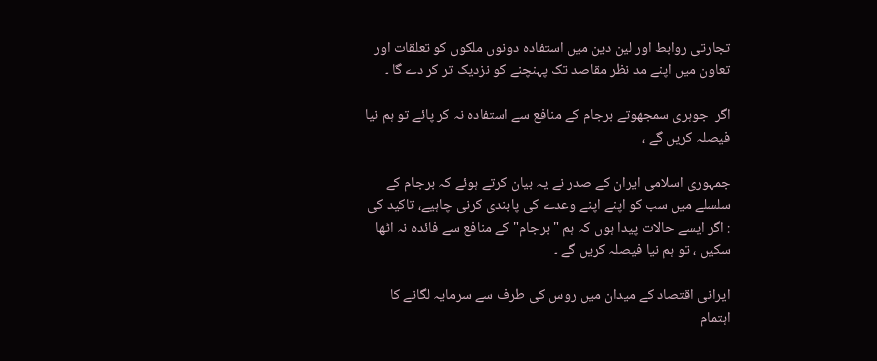تجارتی روابط اور لین دین میں استفادہ دونوں ملکوں کو تعلقات اور تعاون میں اپنے مد نظر مقاصد تک پہنچنے کو نزدیک تر کر دے گا ۔

اگر  جوہری سمجھوتے برجام کے منافع سے استفادہ نہ کر پائے تو ہم نیا فیصلہ کریں گے ،

جمہوری اسلامی ایران کے صدر نے یہ بیان کرتے ہوئے کہ برجام کے سلسلے میں سب کو اپنے اپنے وعدے کی پابندی کرنی چاہیے، تاکید کی : اگر ایسے حالات پیدا ہوں کہ ہم "برجام" کے منافع سے فائدہ نہ اٹھا سکیں ، تو ہم نیا فیصلہ کریں گے ۔

ایرانی اقتصاد کے میدان میں روس کی طرف سے سرمایہ لگانے کا اہتمام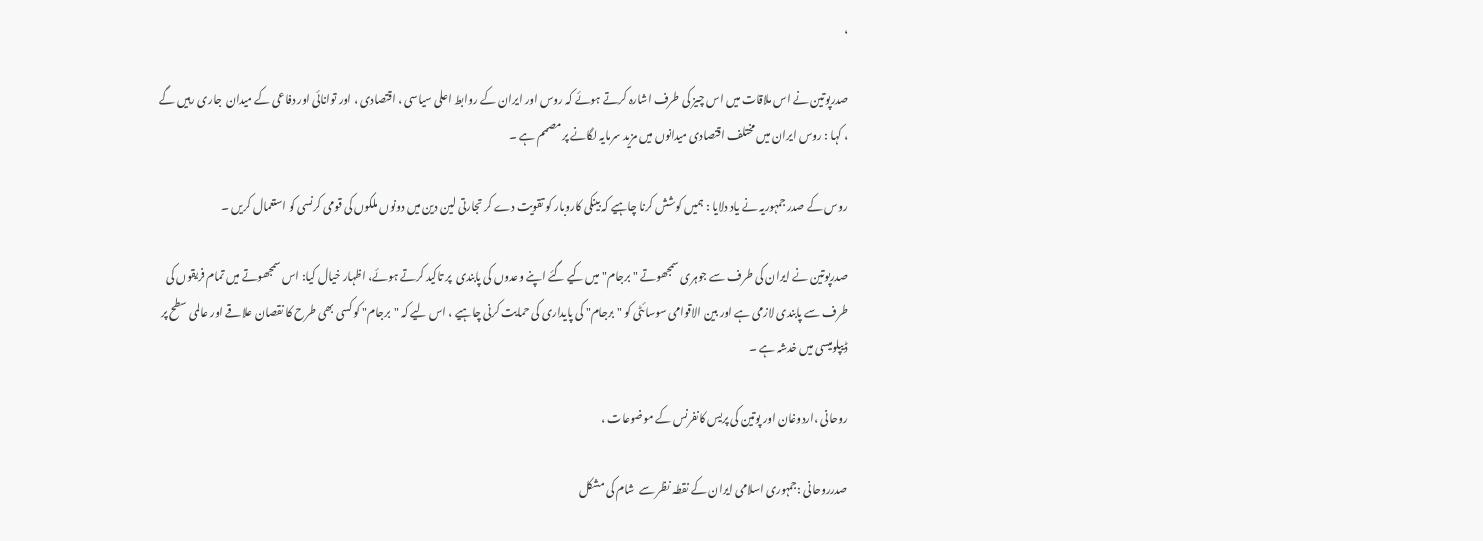،

صدرپوتین نے اس ملاقات میں اس چیز کی طرف اشارہ کرتے ہوئے کہ روس اور ایران کے روابط اعلی سیاسی ، اقتصادی ، اور توانائی اور دفاعی کے میدان  جاری رہیں گے ، کہا : روس ایران میں مختلف اقتصادی میدانوں میں مزید سرمایہ لگانے پر مصمم ہے ۔

روس کے صدر جمہوریہ نے یاد دلایا : ہمیں کوشش کرنا چاہیے کہ بینکی کاروبار کو تقویت دے کر تجارتی لین دین میں دونوں ملکوں کی قومی کرنسی کو استعمال کریں ۔

صدرپوتین نے ایران کی طرف سے جوہری سمجھوتے " برجام" میں کیے گئے اپنے وعدوں کی پابندی  پر تاکید کرتے ہوئے، اظہار خیال کیا: اس سمجھوتے میں تمام فریقوں کی طرف سے پابندی لازمی ہے اور بین الاقوامی سوسائٹی کو "برجام" کی پایداری کی حمایت کرنی چاہیے ، اس لیے کہ "برجام" کو کسی بھی طرح کا نقصان علاقے اور عالمی سطح پر ڈیپلومیسی میں خدشہ ہے ۔

روحانی ،اردوغان اور پوتین کی پریس کانفرنس کے موضوعات ،

صدرروحانی :جمہوری اسلامی ایران کے نقطہ نظر سے  شام کی مشکل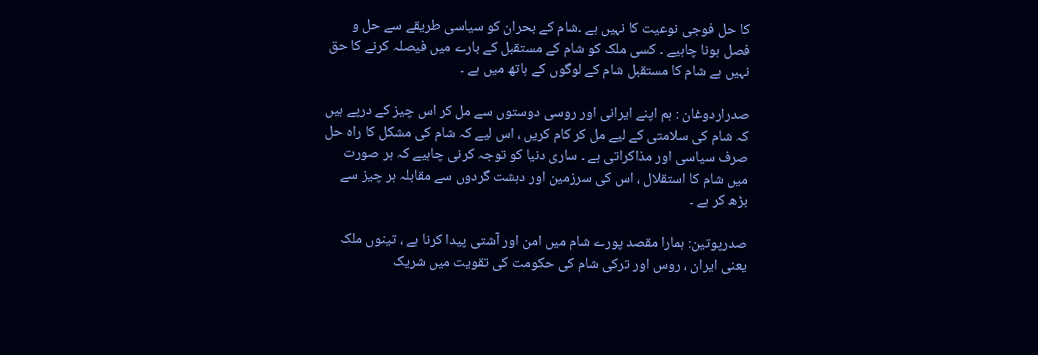کا حل فوجی نوعیت کا نہیں ہے ۔شام کے بحران کو سیاسی طریقے سے حل و فصل ہونا چاہیے ۔ کسی ملک کو شام کے مستقبل کے بارے میں فیصلہ کرنے کا حق نہیں ہے شام کا مستقبل شام کے لوگوں کے ہاتھ میں ہے ۔

صدراردوغان : ہم اپنے ایرانی اور روسی دوستوں سے مل کر اس چیز کے درپے ہیں کہ شام کی سلامتی کے لیے مل کر کام کریں ، اس لیے کہ شام کی مشکل کا راہ حل صرف سیاسی اور مذاکراتی ہے ۔ ساری دنیا کو توجہ کرنی چاہیے کہ ہر صورت میں شام کا استقلال ، اس کی سرزمین اور دہشت گردوں سے مقابلہ ہر چیز سے بڑھ کر ہے ۔

صدرپوتین: ہمارا مقصد پورے شام میں امن اور آشتی پیدا کرنا ہے ، تینوں ملک یعنی ایران ، روس اور ترکی شام کی حکومت کی تقویت میں شریک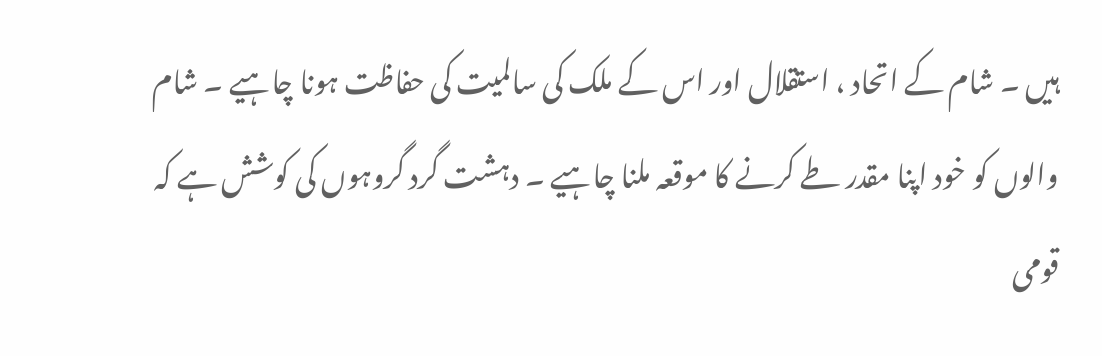ہیں ۔ شام کے اتحاد ، استقلال اور اس کے ملک کی سالمیت کی حفاظت ہونا چاہیے ۔ شام والوں کو خود اپنا مقدر طے کرنے کا موقعہ ملنا چاہیے ۔ دہشت گرد گروہوں کی کوشش ہے کہ قومی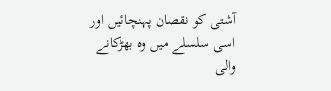آشتی کو نقصان پہنچائیں اور اسی سلسلے میں وہ بھڑکانے والی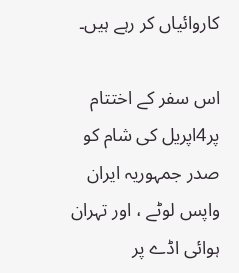کاروائیاں کر رہے ہیں۔

اس سفر کے اختتام پر4اپریل کی شام کو صدر جمہوریہ ایران واپس لوٹے ، اور تہران ہوائی اڈے پر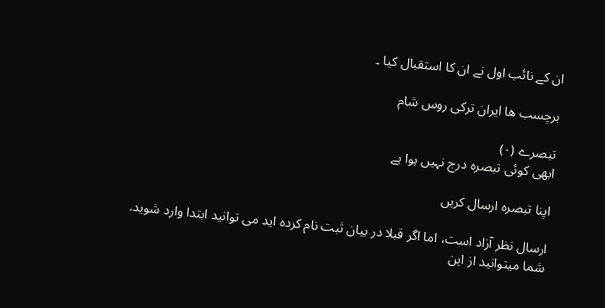ان کے نائب اول نے ان کا استقبال کیا ۔

برچسب ها ایران ترکی روس شام

تبصرے (۰)
ابھی کوئی تبصرہ درج نہیں ہوا ہے

اپنا تبصرہ ارسال کریں

ارسال نظر آزاد است، اما اگر قبلا در بیان ثبت نام کرده اید می توانید ابتدا وارد شوید.
شما میتوانید از این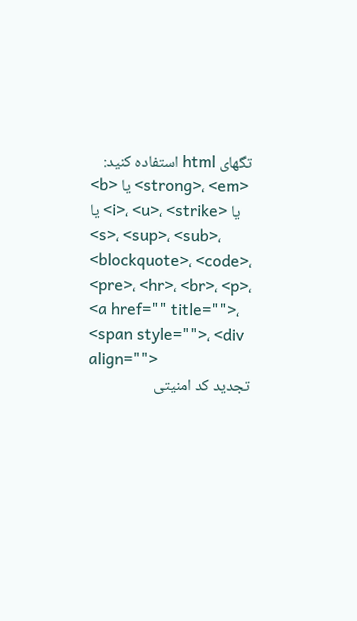تگهای html استفاده کنید:
<b> یا <strong>، <em> یا <i>، <u>، <strike> یا <s>، <sup>، <sub>، <blockquote>، <code>، <pre>، <hr>، <br>، <p>، <a href="" title="">، <span style="">، <div align="">
تجدید کد امنیتی